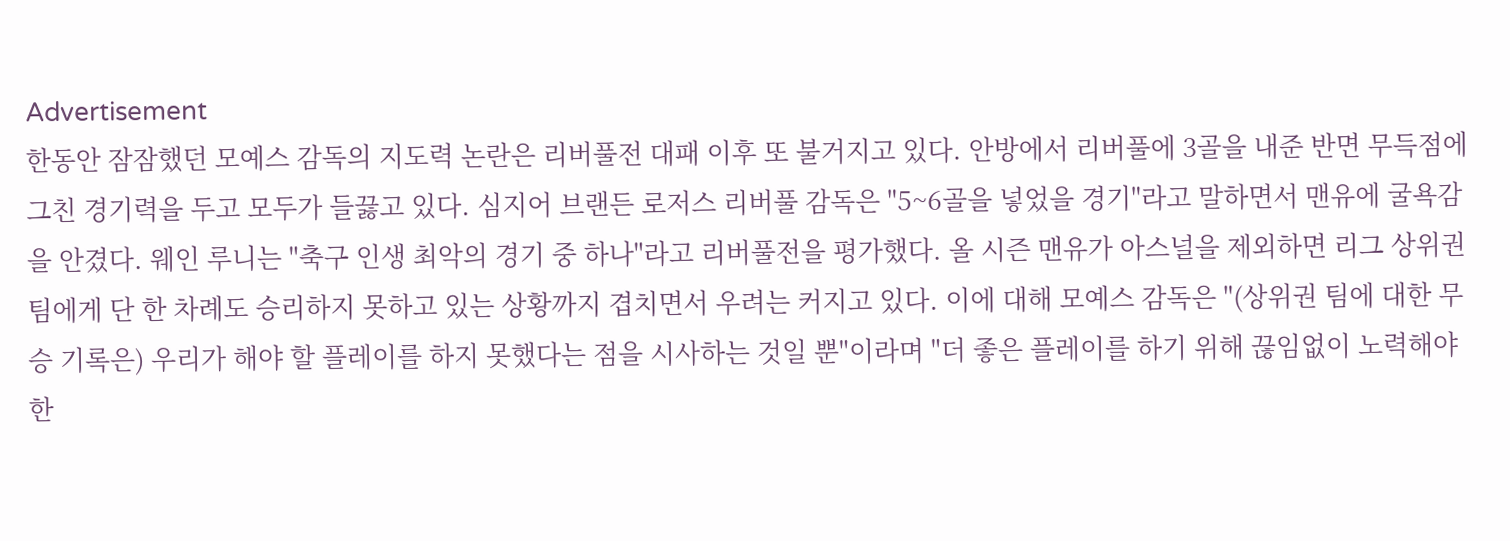Advertisement
한동안 잠잠했던 모예스 감독의 지도력 논란은 리버풀전 대패 이후 또 불거지고 있다. 안방에서 리버풀에 3골을 내준 반면 무득점에 그친 경기력을 두고 모두가 들끓고 있다. 심지어 브랜든 로저스 리버풀 감독은 "5~6골을 넣었을 경기"라고 말하면서 맨유에 굴욕감을 안겼다. 웨인 루니는 "축구 인생 최악의 경기 중 하나"라고 리버풀전을 평가했다. 올 시즌 맨유가 아스널을 제외하면 리그 상위권 팀에게 단 한 차례도 승리하지 못하고 있는 상황까지 겹치면서 우려는 커지고 있다. 이에 대해 모예스 감독은 "(상위권 팀에 대한 무승 기록은) 우리가 해야 할 플레이를 하지 못했다는 점을 시사하는 것일 뿐"이라며 "더 좋은 플레이를 하기 위해 끊임없이 노력해야 한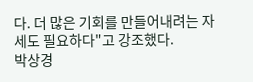다. 더 많은 기회를 만들어내려는 자세도 필요하다"고 강조했다.
박상경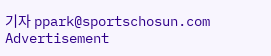기자 ppark@sportschosun.com
Advertisement